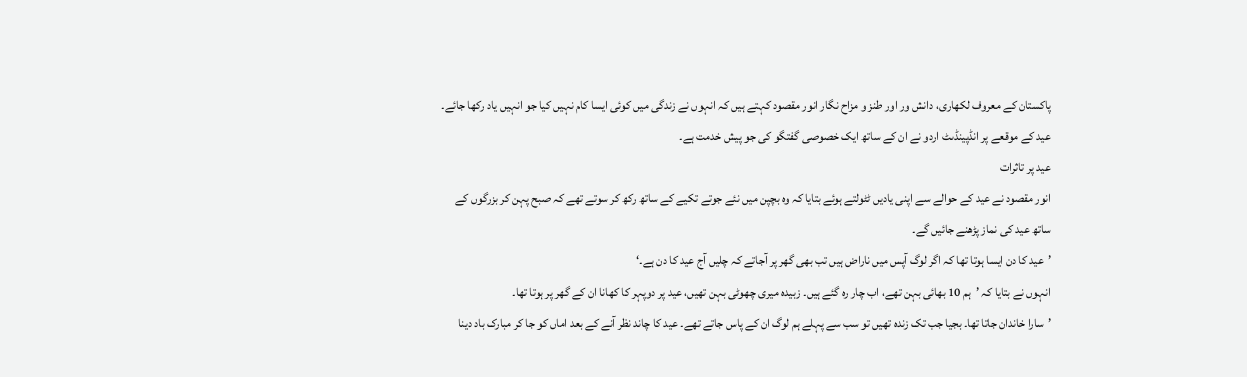پاکستان کے معروف لکھاری، دانش ور اور طنز و مزاح نگار انور مقصود کہتے ہیں کہ انہوں نے زندگی میں کوئی ایسا کام نہیں کیا جو انہیں یاد رکھا جائے۔
عید کے موقعے پر انڈپینڈںٹ اردو نے ان کے ساتھ ایک خصوصی گفتگو کی جو پیش خدمت ہے۔
عید پر تاثرات
انور مقصود نے عید کے حوالے سے اپنی یادیں ٹٹولتے ہوئے بتایا کہ وہ بچپن میں نئے جوتے تکیے کے ساتھ رکھ کر سوتے تھے کہ صبح پہن کر بزرگوں کے ساتھ عید کی نماز پڑھنے جائیں گے۔
’عید کا دن ایسا ہوتا تھا کہ اگر لوگ آپس میں ناراض ہیں تب بھی گھر پر آجاتے کہ چلیں آج عید کا دن ہے۔‘
انہوں نے بتایا کہ ’ہم 10 بھائی بہن تھے، اب چار رہ گئے ہیں۔ زبیدہ میری چھوٹی بہن تھیں، عید پر دوپہر کا کھانا ان کے گھر پر ہوتا تھا۔
’سارا خاندان جاتا تھا۔ بجیا جب تک زندہ تھیں تو سب سے پہلے ہم لوگ ان کے پاس جاتے تھے۔ عید کا چاند نظر آنے کے بعد اماں کو جا کر مبارک باد دینا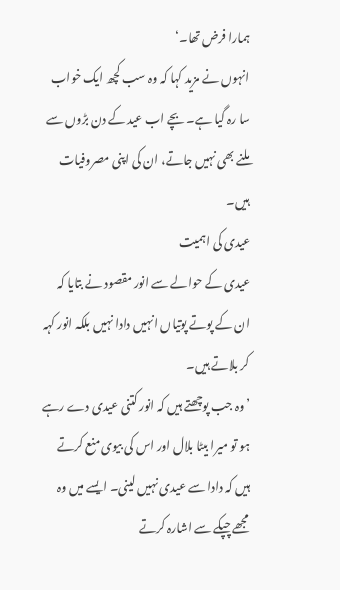ہمارا فرض تھا۔‘
انہوں نے مزید کہا کہ وہ سب کچھ ایک خواب سا رہ گیا ہے۔ بچے اب عید کے دن بڑوں سے ملنے بھی نہیں جاتے، ان کی اپنی مصروفیات ہیں۔
عیدی کی اہمیت
عیدی کے حوالے سے انور مقصود نے بتایا کہ ان کے پوتے پوتیاں انہیں دادا نہیں بلکہ انور کہہ کر بلاتے ہیں۔
’وہ جب پوچھتے ہیں کہ انور کتنی عیدی دے رہے ہو تو میرا بیٹا بلال اور اس کی بیوی منع کرتے ہیں کہ دادا سے عیدی نہیں لینی۔ ایسے میں وہ مجھے چپکے سے اشارہ کرتے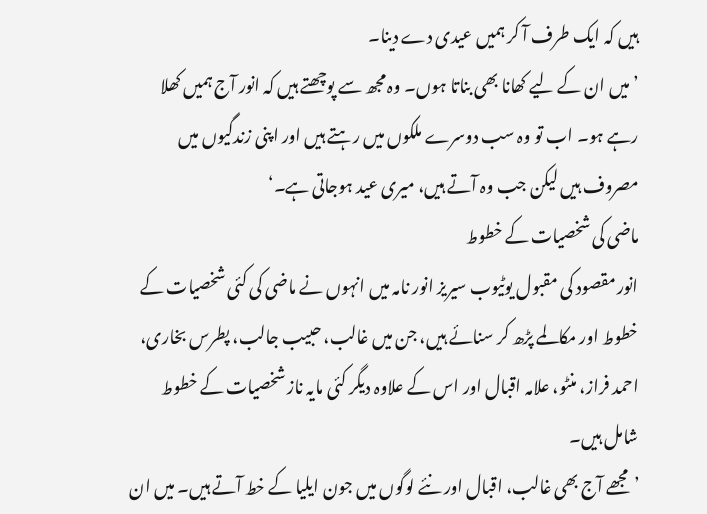ہیں کہ ایک طرف آ کر ہمیں عیدی دے دینا۔
’میں ان کے لیے کھانا بھی بناتا ہوں۔ وہ مجھ سے پوچھتے ہیں کہ انور آج ہمیں کھلا رہے ہو۔ اب تو وہ سب دوسرے ملکوں میں رہتے ہیں اور اپنی زندگیوں میں مصروف ہیں لیکن جب وہ آتے ہیں، میری عید ہوجاتی ہے۔‘
ماضی کی شخصیات کے خطوط
انور مقصود کی مقبول یوٹیوب سیریز انور نامہ میں انہوں نے ماضی کی کئی شخصیات کے خطوط اور مکالمے پڑھ کر سنائے ہیں، جن میں غالب، حبیب جالب، پطرس بخاری، احمد فراز، منٹو، علامہ اقبال اور اس کے علاوہ دیگر کئی مایہ ناز شخصیات کے خطوط شامل ہیں۔
’مجھے آج بھی غالب، اقبال اور نئے لوگوں میں جون ایلیا کے خط آتے ہیں۔ میں ان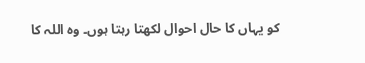کو یہاں کا حال احوال لکھتا رہتا ہوں۔ وہ اللہ کا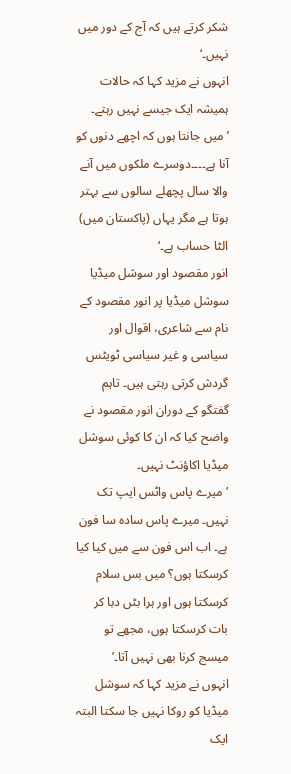شکر کرتے ہیں کہ آج کے دور میں نہیں۔‘
انہوں نے مزید کہا کہ حالات ہمیشہ ایک جیسے نہیں رہتے۔ ’میں جانتا ہوں کہ اچھے دنوں کو آنا ہے۔۔۔۔دوسرے ملکوں میں آنے والا سال پچھلے سالوں سے بہتر ہوتا ہے مگر یہاں (پاکستان میں) الٹا حساب ہے۔‘
انور مقصود اور سوشل میڈیا
سوشل میڈیا پر انور مقصود کے نام سے شاعری، اقوال اور سیاسی و غیر سیاسی ٹویٹس گردش کرتی رہتی ہیں۔ تاہم گفتگو کے دوران انور مقصود نے واضح کیا کہ ان کا کوئی سوشل میڈیا اکاؤنٹ نہیں۔
’میرے پاس واٹس ایپ تک نہیں۔ میرے پاس سادہ سا فون ہے۔ اب اس فون سے میں کیا کیا کرسکتا ہوں؟ میں بس سلام کرسکتا ہوں اور ہرا بٹں دبا کر بات کرسکتا ہوں، مجھے تو میسج کرنا بھی نہیں آتا۔’
انہوں نے مزید کہا کہ سوشل میڈیا کو روکا نہیں جا سکتا البتہ ایک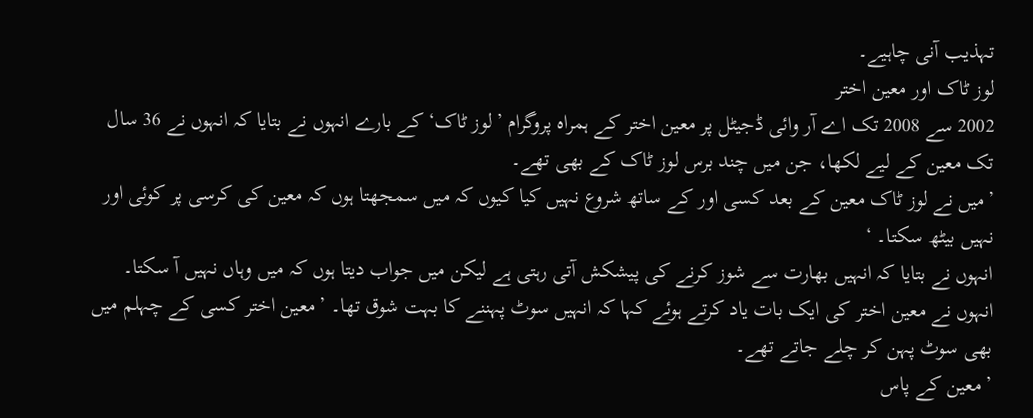تہذیب آنی چاہیے۔
لوز ٹاک اور معین اختر
2002 سے 2008 تک اے آر وائی ڈجیٹل پر معین اختر کے ہمراہ پروگرام ’لوز ٹاک‘ کے بارے انہوں نے بتایا کہ انہوں نے 36 سال تک معین کے لیے لکھا، جن میں چند برس لوز ٹاک کے بھی تھے۔
’میں نے لوز ٹاک معین کے بعد کسی اور کے ساتھ شروع نہیں کیا کیوں کہ میں سمجھتا ہوں کہ معین کی کرسی پر کوئی اور نہیں بیٹھ سکتا۔ ‘
انہوں نے بتایا کہ انہیں بھارت سے شوز کرنے کی پیشکش آتی رہتی ہے لیکن میں جواب دیتا ہوں کہ میں وہاں نہیں آ سکتا۔
انہوں نے معین اختر کی ایک بات یاد کرتے ہوئے کہا کہ انہیں سوٹ پہننے کا بہت شوق تھا۔ ’معین اختر کسی کے چہلم میں بھی سوٹ پہن کر چلے جاتے تھے۔
’معین کے پاس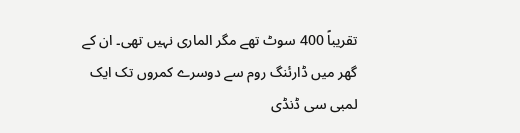تقریباً 400 سوٹ تھے مگر الماری نہیں تھی۔ ان کے گھر میں ڈارئنگ روم سے دوسرے کمروں تک ایک لمبی سی ڈنڈی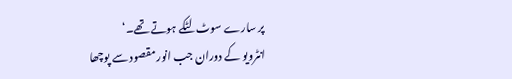پر سارے سوٹ لٹکے ہوتے تھے۔‘
انٹرویو کے دوران جب انور مقصود سے پوچھا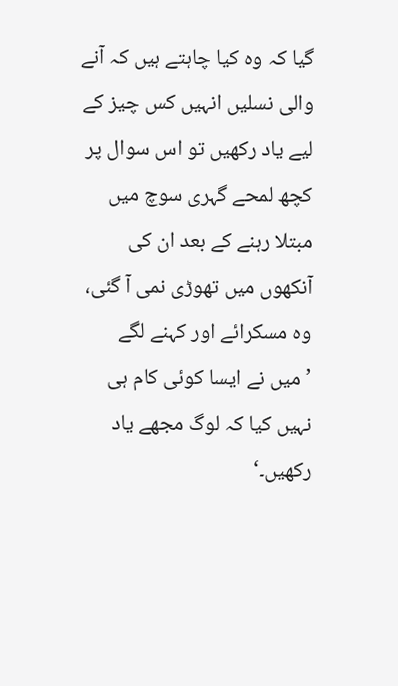گیا کہ وہ کیا چاہتے ہیں کہ آنے والی نسلیں انہیں کس چیز کے لیے یاد رکھیں تو اس سوال پر کچھ لمحے گہری سوچ میں مبتلا رہنے کے بعد ان کی آنکھوں میں تھوڑی نمی آ گئی، وہ مسکرائے اور کہنے لگے ’میں نے ایسا کوئی کام ہی نہیں کیا کہ لوگ مجھے یاد رکھیں۔‘